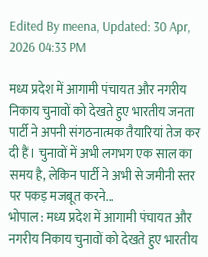Edited By meena, Updated: 30 Apr, 2026 04:33 PM

मध्य प्रदेश में आगामी पंचायत और नगरीय निकाय चुनावों को देखते हुए भारतीय जनता पार्टी ने अपनी संगठनात्मक तैयारियां तेज कर दी हैं। चुनावों में अभी लगभग एक साल का समय है, लेकिन पार्टी ने अभी से जमीनी स्तर पर पकड़ मजबूत करने...
भोपाल : मध्य प्रदेश में आगामी पंचायत और नगरीय निकाय चुनावों को देखते हुए भारतीय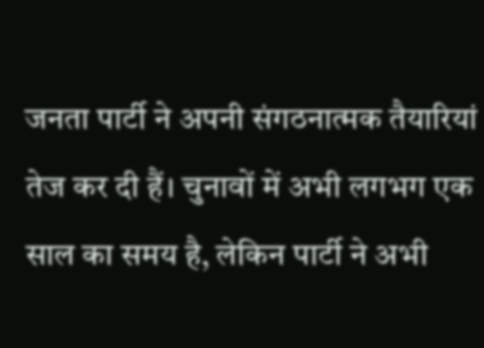जनता पार्टी ने अपनी संगठनात्मक तैयारियां तेज कर दी हैं। चुनावों में अभी लगभग एक साल का समय है, लेकिन पार्टी ने अभी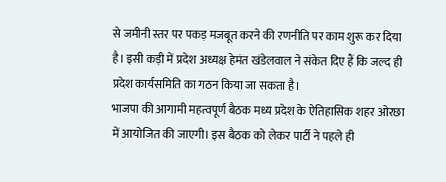से जमीनी स्तर पर पकड़ मजबूत करने की रणनीति पर काम शुरू कर दिया है। इसी कड़ी में प्रदेश अध्यक्ष हेमंत खंडेलवाल ने संकेत दिए हैं कि जल्द ही प्रदेश कार्यसमिति का गठन किया जा सकता है।
भाजपा की आगामी महत्वपूर्ण बैठक मध्य प्रदेश के ऐतिहासिक शहर ओरछा में आयोजित की जाएगी। इस बैठक को लेकर पार्टी ने पहले ही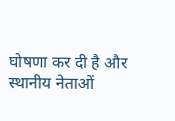घोषणा कर दी है और स्थानीय नेताओं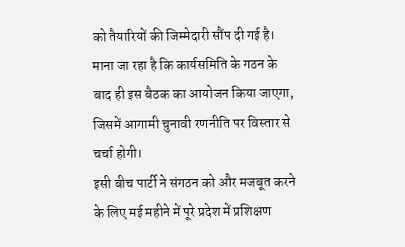को तैयारियों की जिम्मेदारी सौंप दी गई है। माना जा रहा है कि कार्यसमिति के गठन के बाद ही इस बैठक का आयोजन किया जाएगा, जिसमें आगामी चुनावी रणनीति पर विस्तार से चर्चा होगी।
इसी बीच पार्टी ने संगठन को और मजबूत करने के लिए मई महीने में पूरे प्रदेश में प्रशिक्षण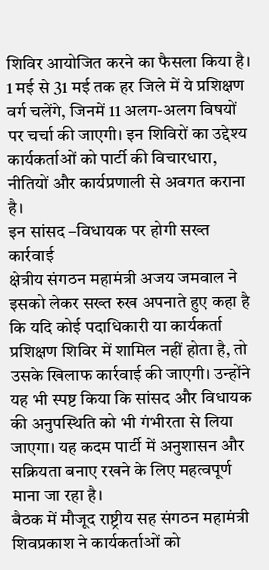शिविर आयोजित करने का फैसला किया है। 1 मई से 31 मई तक हर जिले में ये प्रशिक्षण वर्ग चलेंगे, जिनमें 11 अलग-अलग विषयों पर चर्चा की जाएगी। इन शिविरों का उद्देश्य कार्यकर्ताओं को पार्टी की विचारधारा, नीतियों और कार्यप्रणाली से अवगत कराना है।
इन सांसद –विधायक पर होगी सख्त कार्रवाई
क्षेत्रीय संगठन महामंत्री अजय जमवाल ने इसको लेकर सख्त रुख अपनाते हुए कहा है कि यदि कोई पदाधिकारी या कार्यकर्ता प्रशिक्षण शिविर में शामिल नहीं होता है, तो उसके खिलाफ कार्रवाई की जाएगी। उन्होंने यह भी स्पष्ट किया कि सांसद और विधायक की अनुपस्थिति को भी गंभीरता से लिया जाएगा। यह कदम पार्टी में अनुशासन और सक्रियता बनाए रखने के लिए महत्वपूर्ण माना जा रहा है।
बैठक में मौजूद राष्ट्रीय सह संगठन महामंत्री शिवप्रकाश ने कार्यकर्ताओं को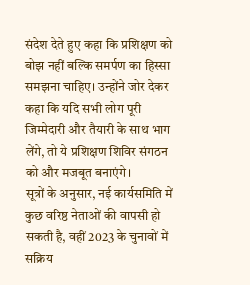संदेश देते हुए कहा कि प्रशिक्षण को बोझ नहीं बल्कि समर्पण का हिस्सा समझना चाहिए। उन्होंने जोर देकर कहा कि यदि सभी लोग पूरी जिम्मेदारी और तैयारी के साथ भाग लेंगे, तो ये प्रशिक्षण शिविर संगठन को और मजबूत बनाएंगे।
सूत्रों के अनुसार, नई कार्यसमिति में कुछ वरिष्ठ नेताओं की वापसी हो सकती है, वहीं 2023 के चुनावों में सक्रिय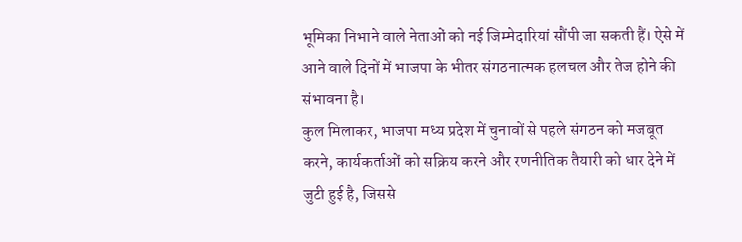भूमिका निभाने वाले नेताओं को नई जिम्मेदारियां सौंपी जा सकती हैं। ऐसे में आने वाले दिनों में भाजपा के भीतर संगठनात्मक हलचल और तेज होने की संभावना है।
कुल मिलाकर, भाजपा मध्य प्रदेश में चुनावों से पहले संगठन को मजबूत करने, कार्यकर्ताओं को सक्रिय करने और रणनीतिक तैयारी को धार देने में जुटी हुई है, जिससे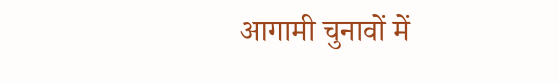आगामी चुनावों में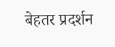बेहतर प्रदर्शन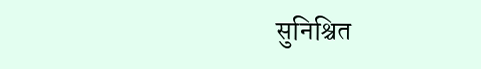सुनिश्चित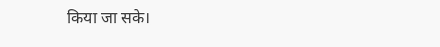किया जा सके।